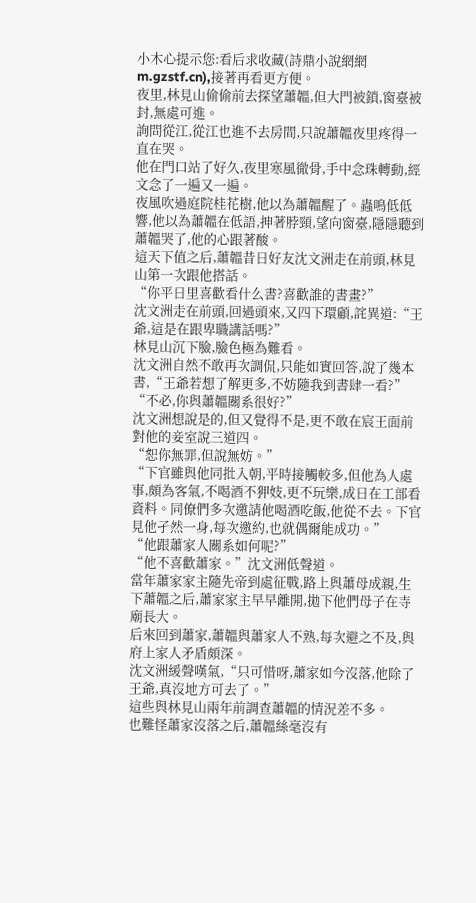小木心提示您:看后求收藏(詩鼎小說網網m.gzstf.cn),接著再看更方便。
夜里,林見山偷偷前去探望蕭韞,但大門被鎖,窗臺被封,無處可進。
詢問從江,從江也進不去房間,只說蕭韞夜里疼得一直在哭。
他在門口站了好久,夜里寒風徹骨,手中念珠轉動,經文念了一遍又一遍。
夜風吹過庭院桂花樹,他以為蕭韞醒了。蟲鳴低低響,他以為蕭韞在低語,抻著脖頸,望向窗臺,隱隱聽到蕭韞哭了,他的心跟著酸。
這天下值之后,蕭韞昔日好友沈文洲走在前頭,林見山第一次跟他搭話。
“你平日里喜歡看什么書?喜歡誰的書畫?”
沈文洲走在前頭,回過頭來,又四下環顧,詫異道:“王爺,這是在跟卑職講話嗎?”
林見山沉下臉,臉色極為難看。
沈文洲自然不敢再次調侃,只能如實回答,說了幾本書,“王爺若想了解更多,不妨隨我到書肆一看?”
“不必,你與蕭韞關系很好?”
沈文洲想說是的,但又覺得不是,更不敢在宸王面前對他的妾室說三道四。
“恕你無罪,但說無妨。”
“下官雖與他同批入朝,平時接觸較多,但他為人處事,頗為客氣,不喝酒不狎妓,更不玩樂,成日在工部看資料。同僚們多次邀請他喝酒吃飯,他從不去。下官見他孑然一身,每次邀約,也就偶爾能成功。”
“他跟蕭家人關系如何呢?”
“他不喜歡蕭家。”沈文洲低聲道。
當年蕭家家主隨先帝到處征戰,路上與蕭母成親,生下蕭韞之后,蕭家家主早早離開,拋下他們母子在寺廟長大。
后來回到蕭家,蕭韞與蕭家人不熟,每次避之不及,與府上家人矛盾頗深。
沈文洲緩聲嘆氣,“只可惜呀,蕭家如今沒落,他除了王爺,真沒地方可去了。”
這些與林見山兩年前調查蕭韞的情況差不多。
也難怪蕭家沒落之后,蕭韞絲毫沒有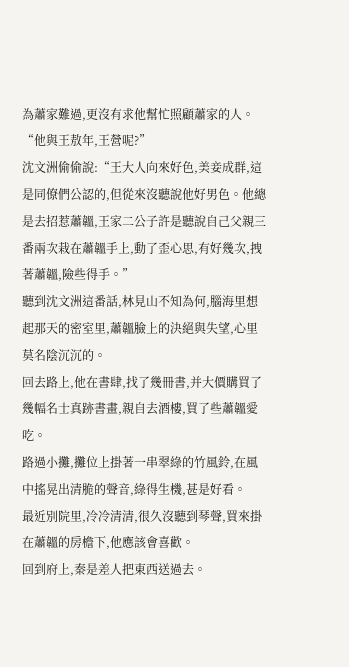為蕭家難過,更沒有求他幫忙照顧蕭家的人。
“他與王敖年,王營呢?”
沈文洲偷偷說:“王大人向來好色,美妾成群,這是同僚們公認的,但從來沒聽說他好男色。他總是去招惹蕭韞,王家二公子許是聽說自己父親三番兩次栽在蕭韞手上,動了歪心思,有好幾次,拽著蕭韞,險些得手。”
聽到沈文洲這番話,林見山不知為何,腦海里想起那天的密室里,蕭韞臉上的決絕與失望,心里莫名陰沉沉的。
回去路上,他在書肆,找了幾冊書,并大價購買了幾幅名士真跡書畫,親自去酒樓,買了些蕭韞愛吃。
路過小攤,攤位上掛著一串翠綠的竹風鈴,在風中搖晃出清脆的聲音,綠得生機,甚是好看。
最近別院里,冷冷清清,很久沒聽到琴聲,買來掛在蕭韞的房檐下,他應該會喜歡。
回到府上,秦是差人把東西送過去。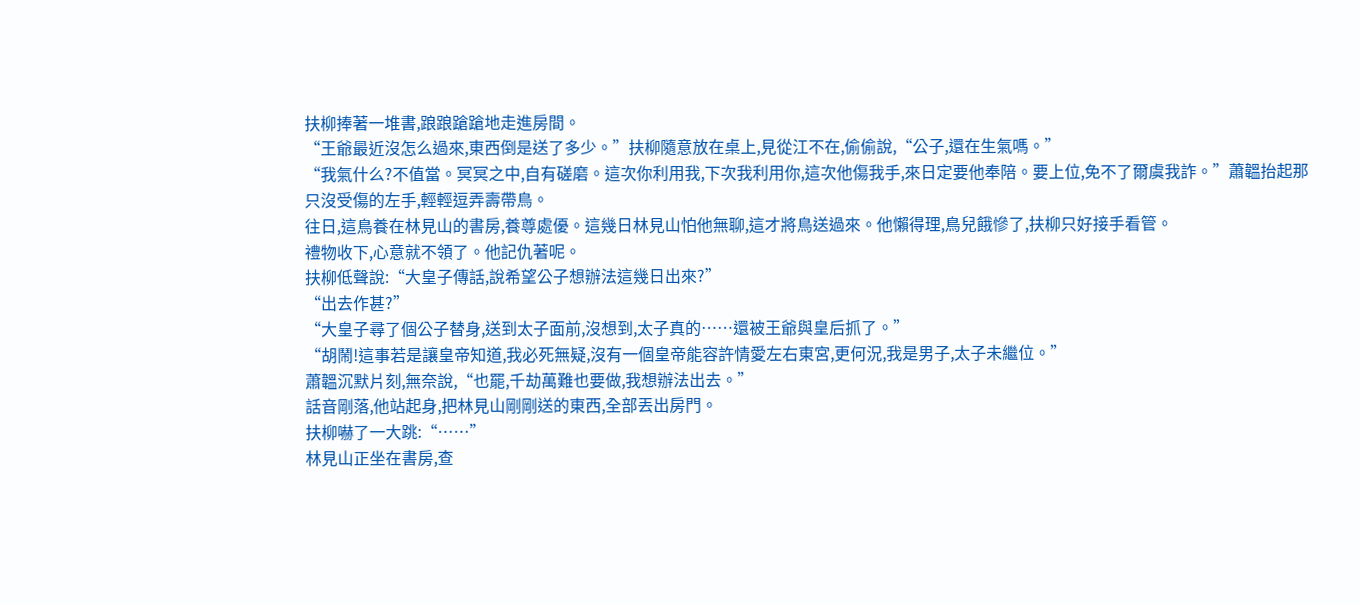扶柳捧著一堆書,踉踉蹌蹌地走進房間。
“王爺最近沒怎么過來,東西倒是送了多少。”扶柳隨意放在桌上,見從江不在,偷偷說,“公子,還在生氣嗎。”
“我氣什么?不值當。冥冥之中,自有磋磨。這次你利用我,下次我利用你,這次他傷我手,來日定要他奉陪。要上位,免不了爾虞我詐。”蕭韞抬起那只沒受傷的左手,輕輕逗弄壽帶鳥。
往日,這鳥養在林見山的書房,養尊處優。這幾日林見山怕他無聊,這才將鳥送過來。他懶得理,鳥兒餓慘了,扶柳只好接手看管。
禮物收下,心意就不領了。他記仇著呢。
扶柳低聲說:“大皇子傳話,說希望公子想辦法這幾日出來?”
“出去作甚?”
“大皇子尋了個公子替身,送到太子面前,沒想到,太子真的……還被王爺與皇后抓了。”
“胡鬧!這事若是讓皇帝知道,我必死無疑,沒有一個皇帝能容許情愛左右東宮,更何況,我是男子,太子未繼位。”
蕭韞沉默片刻,無奈說,“也罷,千劫萬難也要做,我想辦法出去。”
話音剛落,他站起身,把林見山剛剛送的東西,全部丟出房門。
扶柳嚇了一大跳:“……”
林見山正坐在書房,查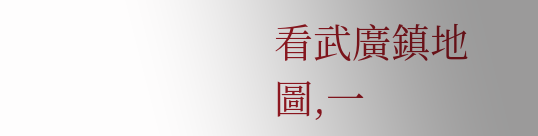看武廣鎮地圖,一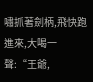嘯抓著劍柄,飛快跑進來,大喝一聲:“王爺,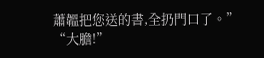蕭韞把您送的書,全扔門口了。”
“大膽!”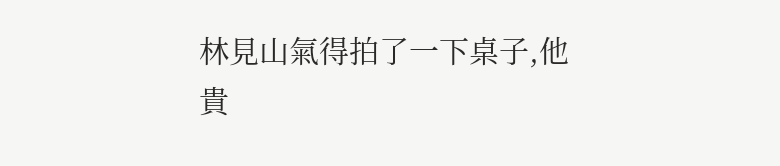林見山氣得拍了一下桌子,他貴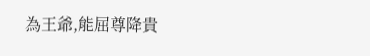為王爺,能屈尊降貴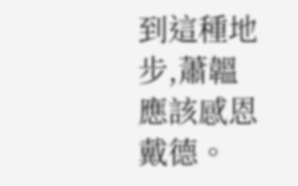到這種地步,蕭韞應該感恩戴德。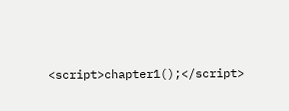<script>chapter1();</script>